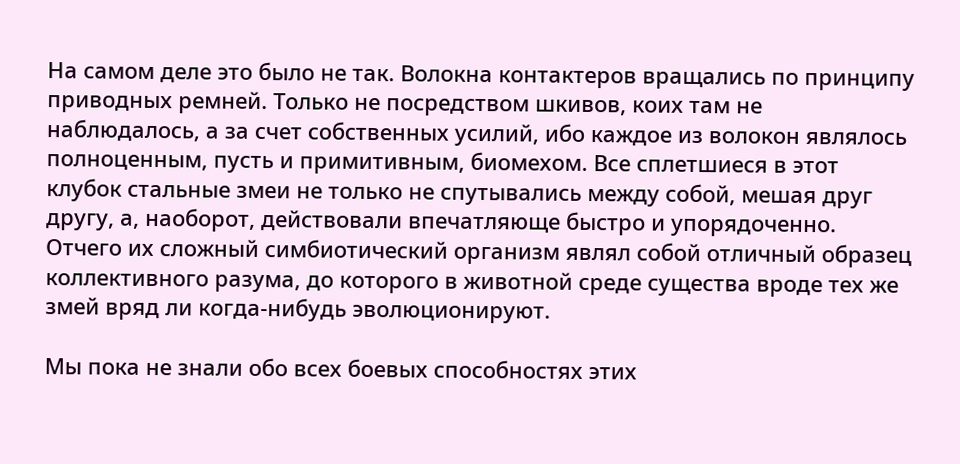На самом деле это было не так. Волокна контактеров вращались по принципу приводных ремней. Только не посредством шкивов, коих там не наблюдалось, а за счет собственных усилий, ибо каждое из волокон являлось полноценным, пусть и примитивным, биомехом. Все сплетшиеся в этот клубок стальные змеи не только не спутывались между собой, мешая друг другу, а, наоборот, действовали впечатляюще быстро и упорядоченно. Отчего их сложный симбиотический организм являл собой отличный образец коллективного разума, до которого в животной среде существа вроде тех же змей вряд ли когда-нибудь эволюционируют.

Мы пока не знали обо всех боевых способностях этих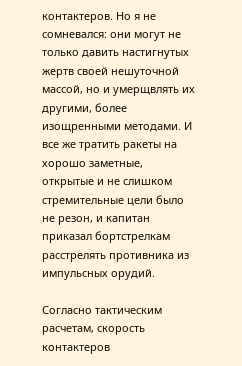контактеров. Но я не сомневался: они могут не только давить настигнутых жертв своей нешуточной массой, но и умерщвлять их другими, более изощренными методами. И все же тратить ракеты на хорошо заметные, открытые и не слишком стремительные цели было не резон, и капитан приказал бортстрелкам расстрелять противника из импульсных орудий.

Согласно тактическим расчетам, скорость контактеров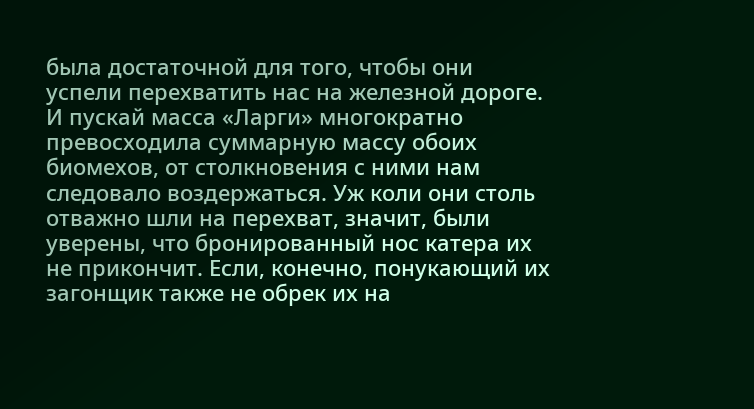была достаточной для того, чтобы они успели перехватить нас на железной дороге. И пускай масса «Ларги» многократно превосходила суммарную массу обоих биомехов, от столкновения с ними нам следовало воздержаться. Уж коли они столь отважно шли на перехват, значит, были уверены, что бронированный нос катера их не прикончит. Если, конечно, понукающий их загонщик также не обрек их на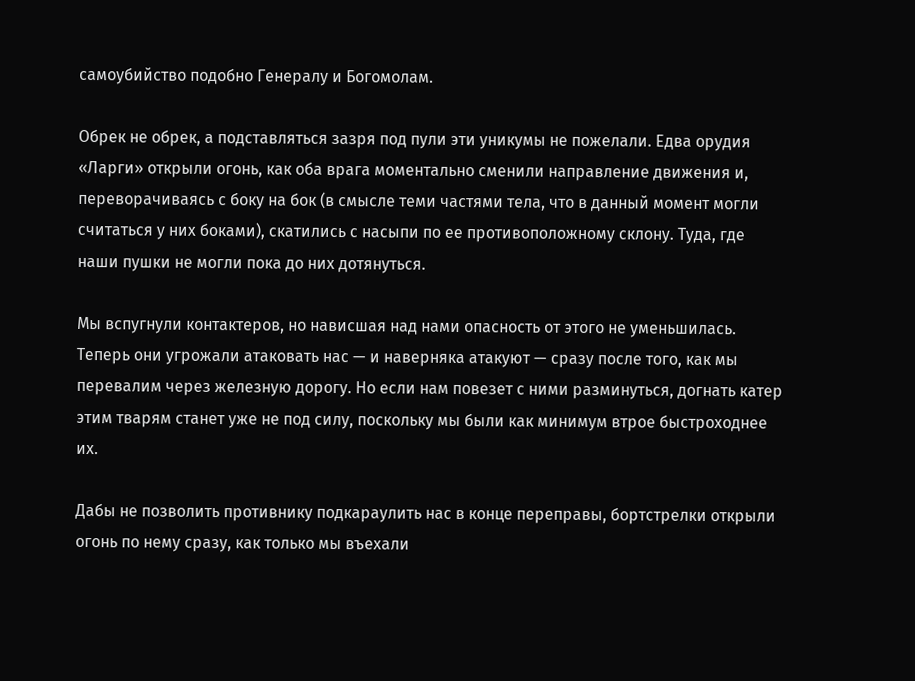самоубийство подобно Генералу и Богомолам.

Обрек не обрек, а подставляться зазря под пули эти уникумы не пожелали. Едва орудия «Ларги» открыли огонь, как оба врага моментально сменили направление движения и, переворачиваясь с боку на бок (в смысле теми частями тела, что в данный момент могли считаться у них боками), скатились с насыпи по ее противоположному склону. Туда, где наши пушки не могли пока до них дотянуться.

Мы вспугнули контактеров, но нависшая над нами опасность от этого не уменьшилась. Теперь они угрожали атаковать нас — и наверняка атакуют — сразу после того, как мы перевалим через железную дорогу. Но если нам повезет с ними разминуться, догнать катер этим тварям станет уже не под силу, поскольку мы были как минимум втрое быстроходнее их.

Дабы не позволить противнику подкараулить нас в конце переправы, бортстрелки открыли огонь по нему сразу, как только мы въехали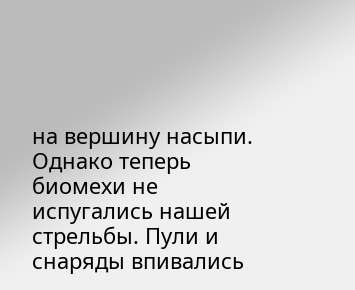на вершину насыпи. Однако теперь биомехи не испугались нашей стрельбы. Пули и снаряды впивались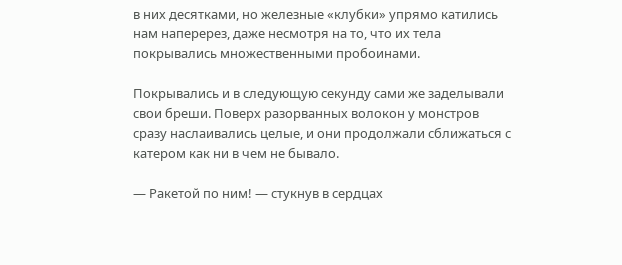в них десятками, но железные «клубки» упрямо катились нам наперерез, даже несмотря на то, что их тела покрывались множественными пробоинами.

Покрывались и в следующую секунду сами же заделывали свои бреши. Поверх разорванных волокон у монстров сразу наслаивались целые, и они продолжали сближаться с катером как ни в чем не бывало.

— Ракетой по ним! — стукнув в сердцах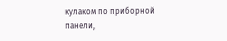кулаком по приборной панели,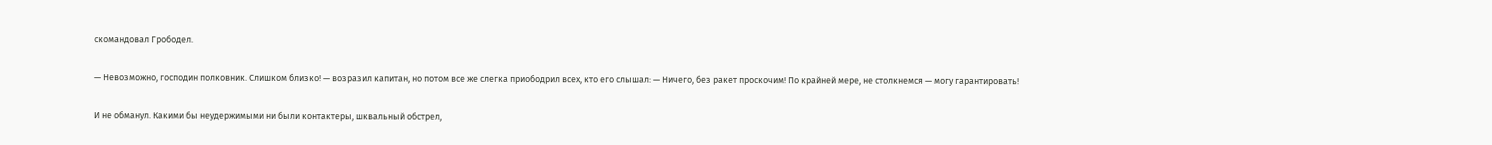скомандовал Грободел.

— Невозможно, господин полковник. Слишком близко! — возразил капитан, но потом все же слегка приободрил всех, кто его слышал: — Ничего, без ракет проскочим! По крайней мере, не столкнемся — могу гарантировать!

И не обманул. Какими бы неудержимыми ни были контактеры, шквальный обстрел,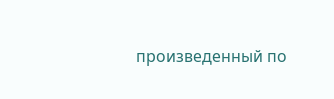произведенный по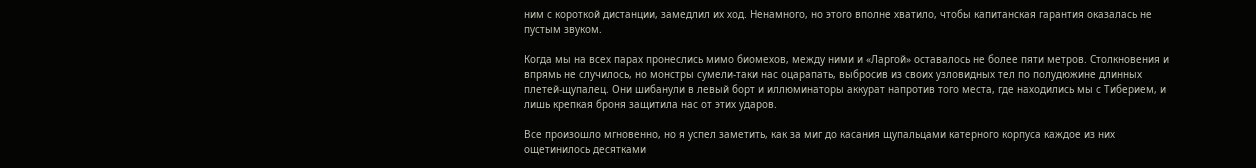ним с короткой дистанции, замедлил их ход. Ненамного, но этого вполне хватило, чтобы капитанская гарантия оказалась не пустым звуком.

Когда мы на всех парах пронеслись мимо биомехов, между ними и «Ларгой» оставалось не более пяти метров. Столкновения и впрямь не случилось, но монстры сумели-таки нас оцарапать, выбросив из своих узловидных тел по полудюжине длинных плетей-щупалец. Они шибанули в левый борт и иллюминаторы аккурат напротив того места, где находились мы с Тиберием, и лишь крепкая броня защитила нас от этих ударов.

Все произошло мгновенно, но я успел заметить, как за миг до касания щупальцами катерного корпуса каждое из них ощетинилось десятками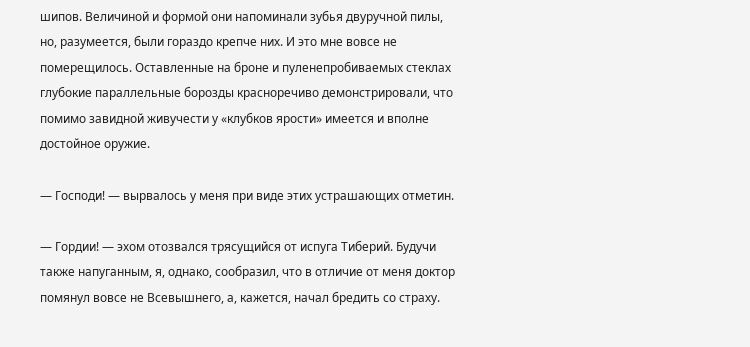шипов. Величиной и формой они напоминали зубья двуручной пилы, но, разумеется, были гораздо крепче них. И это мне вовсе не померещилось. Оставленные на броне и пуленепробиваемых стеклах глубокие параллельные борозды красноречиво демонстрировали, что помимо завидной живучести у «клубков ярости» имеется и вполне достойное оружие.

— Господи! — вырвалось у меня при виде этих устрашающих отметин.

— Гордии! — эхом отозвался трясущийся от испуга Тиберий. Будучи также напуганным, я, однако, сообразил, что в отличие от меня доктор помянул вовсе не Всевышнего, а, кажется, начал бредить со страху.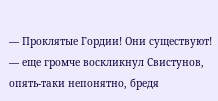— Проклятые Гордии! Они существуют! — еще громче воскликнул Свистунов, опять-таки непонятно, бредя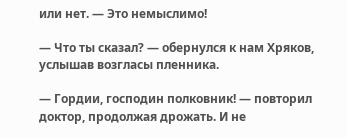или нет. — Это немыслимо!

— Что ты сказал? — обернулся к нам Хряков, услышав возгласы пленника.

— Гордии, господин полковник! — повторил доктор, продолжая дрожать. И не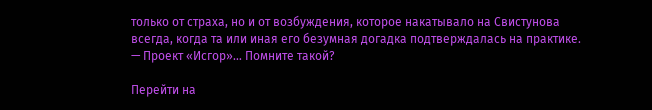только от страха, но и от возбуждения, которое накатывало на Свистунова всегда, когда та или иная его безумная догадка подтверждалась на практике. — Проект «Исгор»… Помните такой?

Перейти на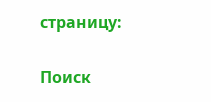страницу:

Поиск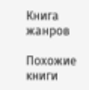Книга жанров

Похожие книги